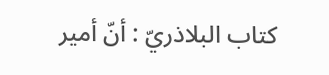كتاب البلاذريّ : أنّ أمير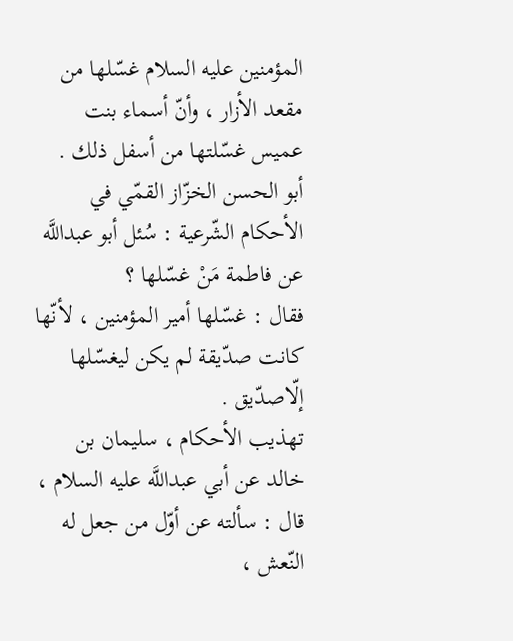المؤمنين عليه السلام غسّلها من مقعد الأزار ، وأنّ أسماء بنت عميس غسّلتها من أسفل ذلك .
أبو الحسن الخزّاز القمّي في الأحكام الشّرعية : سُئل أبو عبداللَّه عن فاطمة مَنْ غسّلها ؟
فقال : غسّلها أمير المؤمنين ، لأنّها كانت صدّيقة لم يكن ليغسّلها إلّاصدّيق .
تهذيب الأحكام ، سليمان بن خالد عن أبي عبداللَّه عليه السلام ، قال : سألته عن أوّل من جعل له النّعش ،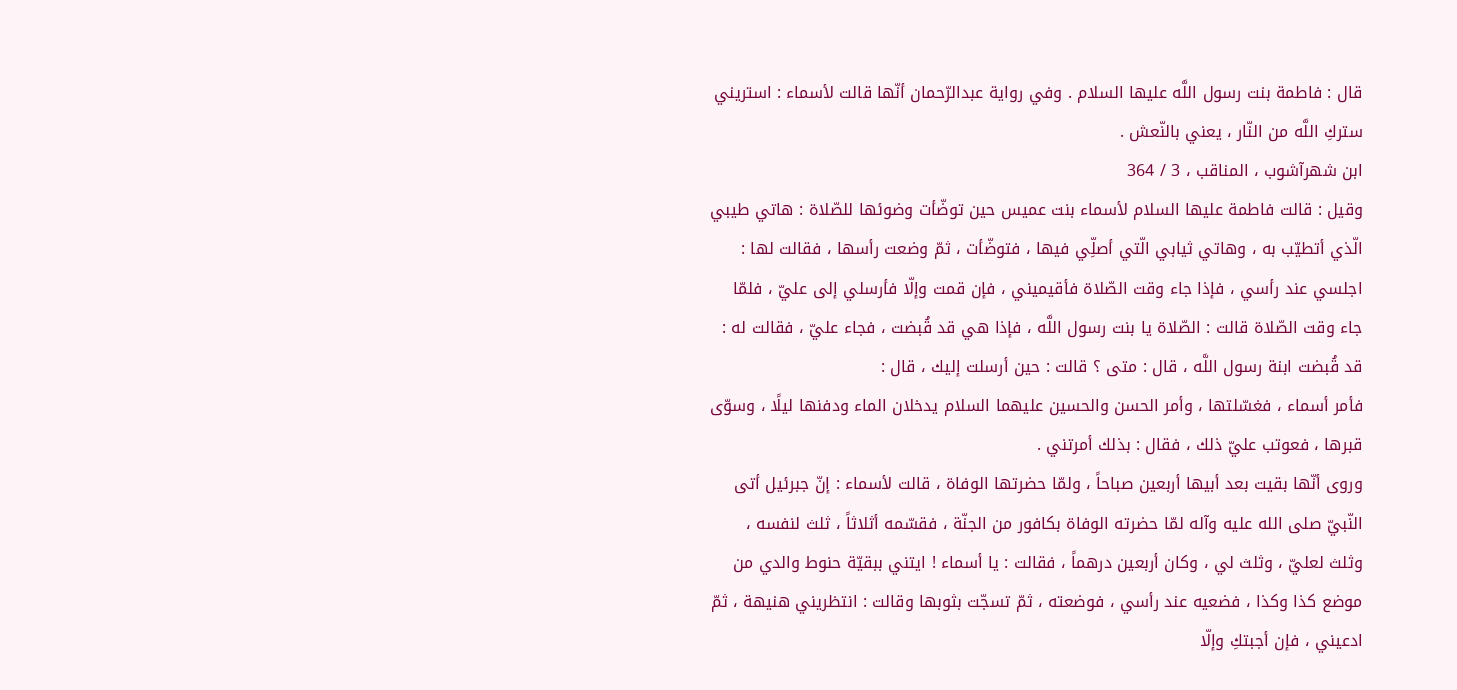قال : فاطمة بنت رسول اللَّه عليها السلام . وفي رواية عبدالرّحمان أنّها قالت لأسماء : استريني ستركِ اللَّه من النّار ، يعني بالنّعش .
ابن شهرآشوب ، المناقب ، 3 / 364
وقيل : قالت فاطمة عليها السلام لأسماء بنت عميس حين توضّأت وضوئها للصّلاة : هاتي طيبي الّذي أتطيّب به ، وهاتي ثيابي الّتي أصلِّي فيها ، فتوضّأت ، ثمّ وضعت رأسها ، فقالت لها : اجلسي عند رأسي ، فإذا جاء وقت الصّلاة فأقيميني ، فإن قمت وإلّا فأرسلي إلى عليّ ، فلمّا جاء وقت الصّلاة قالت : الصّلاة يا بنت رسول اللَّه ، فإذا هي قد قُبضت ، فجاء عليّ ، فقالت له : قد قُبضت ابنة رسول اللَّه ، قال : متى ؟ قالت : حين أرسلت إليك ، قال :
فأمر أسماء ، فغسّلتها ، وأمر الحسن والحسين عليهما السلام يدخلان الماء ودفنها ليلًا ، وسوّى قبرها ، فعوتب عليّ ذلك ، فقال : بذلك أمرتني .
وروى أنّها بقيت بعد أبيها أربعين صباحاً ، ولمّا حضرتها الوفاة ، قالت لأسماء : إنّ جبرئيل أتى النّبيّ صلى الله عليه وآله لمّا حضرته الوفاة بكافور من الجنّة ، فقسّمه أثلاثاً ، ثلث لنفسه ، وثلث لعليّ ، وثلث لي ، وكان أربعين درهماً ، فقالت : يا أسماء ! ايتني ببقيّة حنوط والدي من موضع كذا وكذا ، فضعيه عند رأسي ، فوضعته ، ثمّ تسجّت بثوبها وقالت : انتظريني هنيهة ، ثمّ ادعيني ، فإن أجبتكِ وإلّا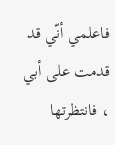فاعلمي أنّي قد قدمت على أبي ، فانتظرتها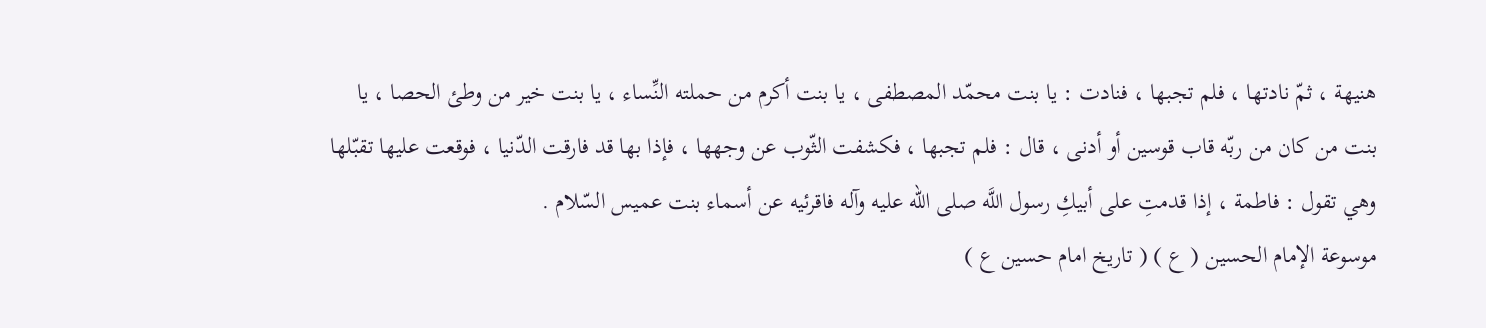هنيهة ، ثمّ نادتها ، فلم تجبها ، فنادت : يا بنت محمّد المصطفى ، يا بنت أكرم من حملته النِّساء ، يا بنت خير من وطئ الحصا ، يا بنت من كان من ربّه قاب قوسين أو أدنى ، قال : فلم تجبها ، فكشفت الثّوب عن وجهها ، فإذا بها قد فارقت الدّنيا ، فوقعت عليها تقبّلها وهي تقول : فاطمة ، إذا قدمتِ على أبيكِ رسول اللَّه صلى الله عليه وآله فاقرئيه عن أسماء بنت عميس السّلام .
موسوعة الإمام الحسين ( ع ) ( تاريخ امام حسين ع )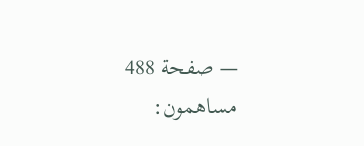— صفحة 488
مساهمون: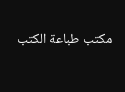مكتب طباعة الكتب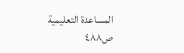المساعدة التعليمية
ص٤٨٨